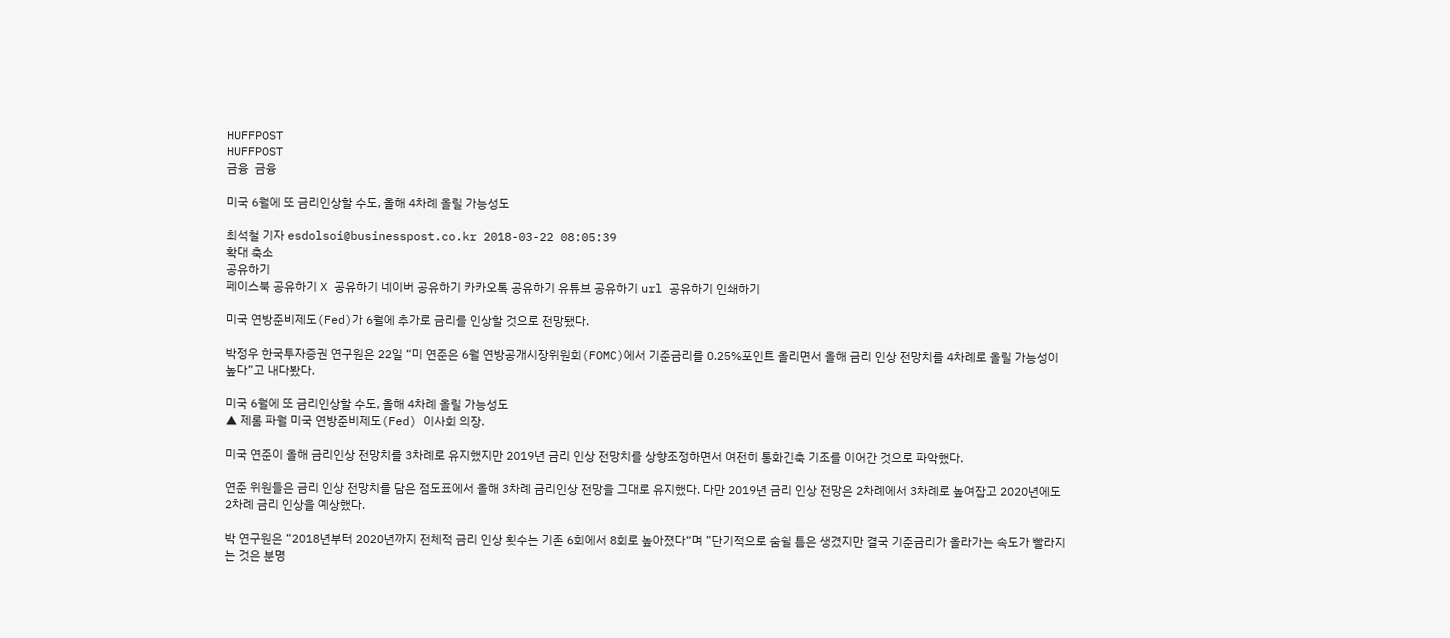HUFFPOST
HUFFPOST
금융  금융

미국 6월에 또 금리인상할 수도, 올해 4차례 올릴 가능성도

최석철 기자 esdolsoi@businesspost.co.kr 2018-03-22 08:05:39
확대 축소
공유하기
페이스북 공유하기 X 공유하기 네이버 공유하기 카카오톡 공유하기 유튜브 공유하기 url 공유하기 인쇄하기

미국 연방준비제도(Fed)가 6월에 추가로 금리를 인상할 것으로 전망됐다.

박정우 한국투자증권 연구원은 22일 “미 연준은 6월 연방공개시장위원회(FOMC)에서 기준금리를 0.25%포인트 올리면서 올해 금리 인상 전망치를 4차례로 올릴 가능성이 높다”고 내다봤다.

미국 6월에 또 금리인상할 수도, 올해 4차례 올릴 가능성도
▲ 제롬 파월 미국 연방준비제도(Fed) 이사회 의장.

미국 연준이 올해 금리인상 전망치를 3차례로 유지했지만 2019년 금리 인상 전망치를 상향조정하면서 여전히 통화긴축 기조를 이어간 것으로 파악했다.

연준 위원들은 금리 인상 전망치를 담은 점도표에서 올해 3차례 금리인상 전망을 그대로 유지했다. 다만 2019년 금리 인상 전망은 2차례에서 3차례로 높여잡고 2020년에도 2차례 금리 인상을 예상했다.

박 연구원은 “2018년부터 2020년까지 전체적 금리 인상 횟수는 기존 6회에서 8회로 높아졌다“며 ”단기적으로 숨쉴 틈은 생겼지만 결국 기준금리가 올라가는 속도가 빨라지는 것은 분명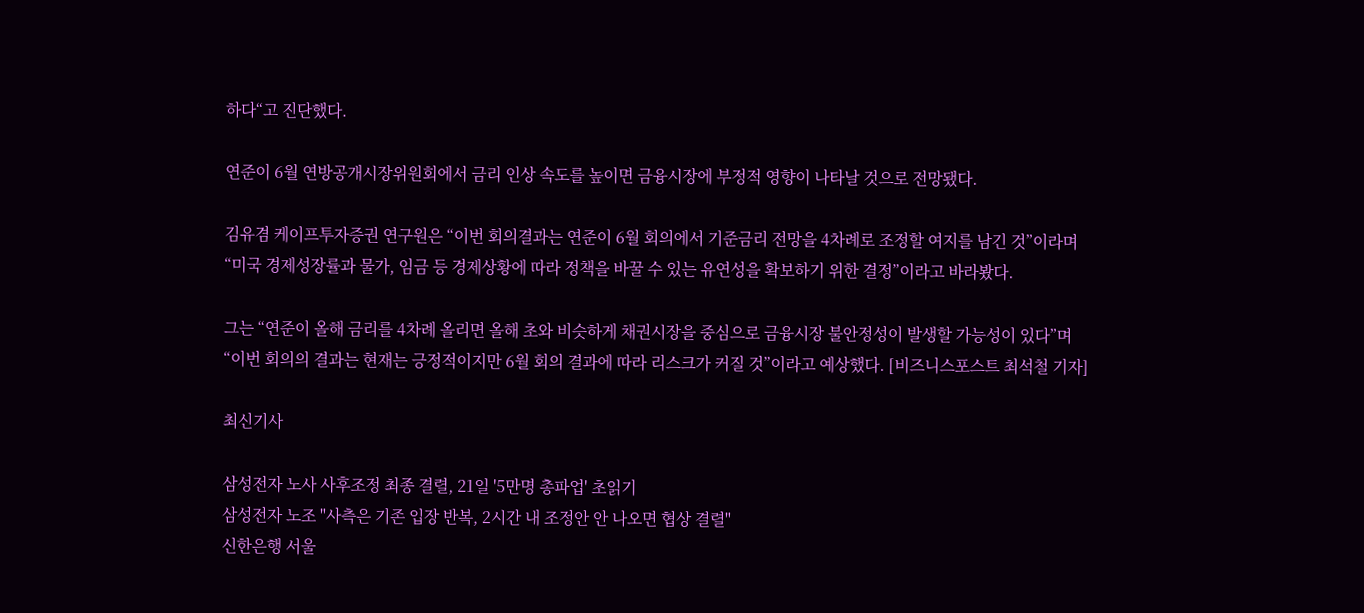하다“고 진단했다.

연준이 6월 연방공개시장위원회에서 금리 인상 속도를 높이면 금융시장에 부정적 영향이 나타날 것으로 전망됐다.

김유겸 케이프투자증권 연구원은 “이번 회의결과는 연준이 6월 회의에서 기준금리 전망을 4차례로 조정할 여지를 남긴 것”이라며 “미국 경제성장률과 물가, 임금 등 경제상황에 따라 정책을 바꿀 수 있는 유연성을 확보하기 위한 결정”이라고 바라봤다.

그는 “연준이 올해 금리를 4차례 올리면 올해 초와 비슷하게 채권시장을 중심으로 금융시장 불안정성이 발생할 가능성이 있다”며 “이번 회의의 결과는 현재는 긍정적이지만 6월 회의 결과에 따라 리스크가 커질 것”이라고 예상했다. [비즈니스포스트 최석철 기자]

최신기사

삼성전자 노사 사후조정 최종 결렬, 21일 '5만명 총파업' 초읽기
삼성전자 노조 "사측은 기존 입장 반복, 2시간 내 조정안 안 나오면 협상 결렬"
신한은행 서울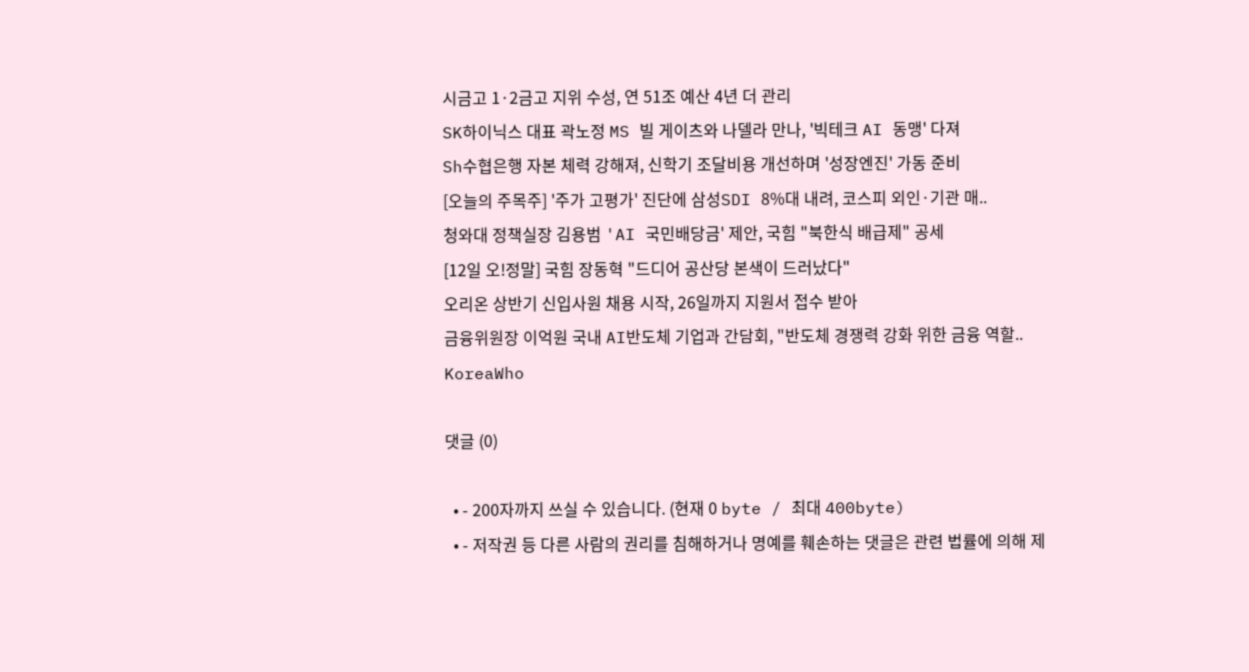시금고 1·2금고 지위 수성, 연 51조 예산 4년 더 관리
SK하이닉스 대표 곽노정 MS 빌 게이츠와 나델라 만나, '빅테크 AI 동맹' 다져
Sh수협은행 자본 체력 강해져, 신학기 조달비용 개선하며 '성장엔진' 가동 준비
[오늘의 주목주] '주가 고평가' 진단에 삼성SDI 8%대 내려, 코스피 외인·기관 매..
청와대 정책실장 김용범 'AI 국민배당금' 제안, 국힘 "북한식 배급제" 공세
[12일 오!정말] 국힘 장동혁 "드디어 공산당 본색이 드러났다"
오리온 상반기 신입사원 채용 시작, 26일까지 지원서 접수 받아
금융위원장 이억원 국내 AI반도체 기업과 간담회, "반도체 경쟁력 강화 위한 금융 역할..
KoreaWho

댓글 (0)

  • - 200자까지 쓰실 수 있습니다. (현재 0 byte / 최대 400byte)
  • - 저작권 등 다른 사람의 권리를 침해하거나 명예를 훼손하는 댓글은 관련 법률에 의해 제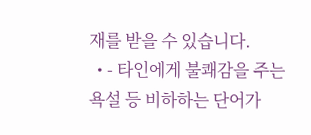재를 받을 수 있습니다.
  • - 타인에게 불쾌감을 주는 욕설 등 비하하는 단어가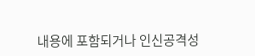내용에 포함되거나 인신공격성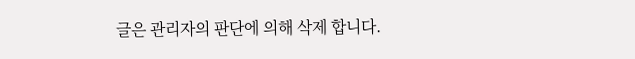글은 관리자의 판단에 의해 삭제 합니다.